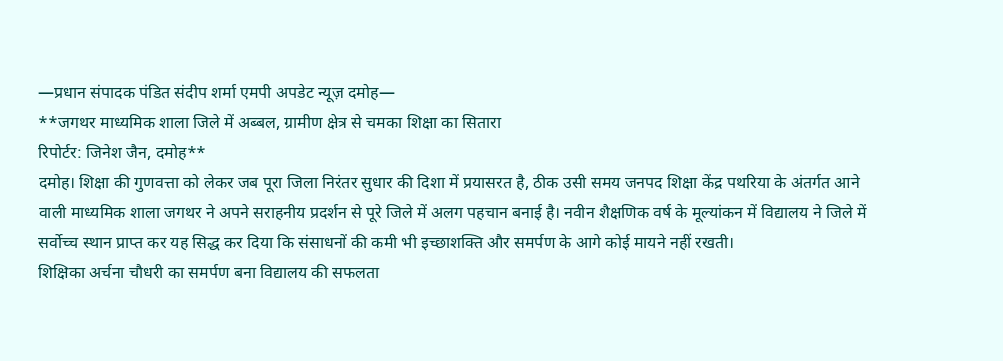—प्रधान संपादक पंडित संदीप शर्मा एमपी अपडेट न्यूज़ दमोह—
**जगथर माध्यमिक शाला जिले में अब्बल, ग्रामीण क्षेत्र से चमका शिक्षा का सितारा
रिपोर्टर: जिनेश जैन, दमोह**
दमोह। शिक्षा की गुणवत्ता को लेकर जब पूरा जिला निरंतर सुधार की दिशा में प्रयासरत है, ठीक उसी समय जनपद शिक्षा केंद्र पथरिया के अंतर्गत आने वाली माध्यमिक शाला जगथर ने अपने सराहनीय प्रदर्शन से पूरे जिले में अलग पहचान बनाई है। नवीन शैक्षणिक वर्ष के मूल्यांकन में विद्यालय ने जिले में सर्वोच्च स्थान प्राप्त कर यह सिद्ध कर दिया कि संसाधनों की कमी भी इच्छाशक्ति और समर्पण के आगे कोई मायने नहीं रखती।
शिक्षिका अर्चना चौधरी का समर्पण बना विद्यालय की सफलता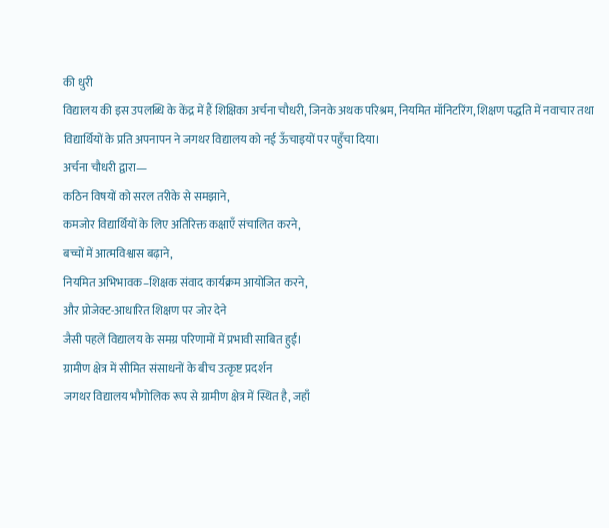की धुरी
विद्यालय की इस उपलब्धि के केंद्र में हैं शिक्षिका अर्चना चौधरी, जिनके अथक परिश्रम, नियमित मॉनिटरिंग, शिक्षण पद्धति में नवाचार तथा विद्यार्थियों के प्रति अपनापन ने जगथर विद्यालय को नई ऊँचाइयों पर पहुँचा दिया।
अर्चना चौधरी द्वारा—
कठिन विषयों को सरल तरीके से समझाने,
कमजोर विद्यार्थियों के लिए अतिरिक्त कक्षाएँ संचालित करने,
बच्चों में आत्मविश्वास बढ़ाने,
नियमित अभिभावक–शिक्षक संवाद कार्यक्रम आयोजित करने,
और प्रोजेक्ट-आधारित शिक्षण पर जोर देने
जैसी पहलें विद्यालय के समग्र परिणामों में प्रभावी साबित हुईं।
ग्रामीण क्षेत्र में सीमित संसाधनों के बीच उत्कृष्ट प्रदर्शन
जगथर विद्यालय भौगोलिक रूप से ग्रामीण क्षेत्र में स्थित है, जहाँ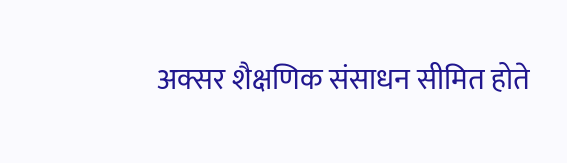अक्सर शैक्षणिक संसाधन सीमित होते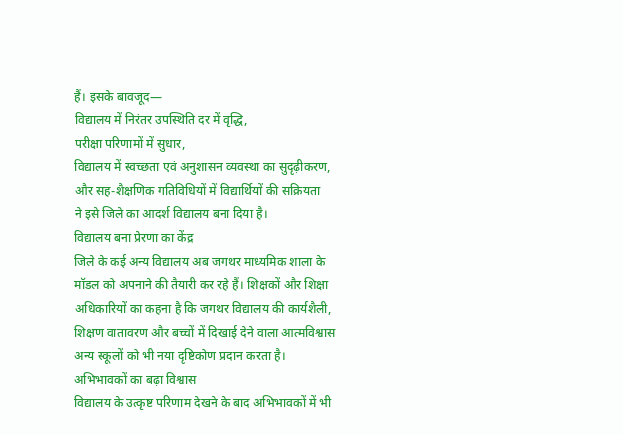हैं। इसके बावजूद—
विद्यालय में निरंतर उपस्थिति दर में वृद्धि,
परीक्षा परिणामों में सुधार,
विद्यालय में स्वच्छता एवं अनुशासन व्यवस्था का सुदृढ़ीकरण,
और सह-शैक्षणिक गतिविधियों में विद्यार्थियों की सक्रियता
ने इसे जिले का आदर्श विद्यालय बना दिया है।
विद्यालय बना प्रेरणा का केंद्र
जिले के कई अन्य विद्यालय अब जगथर माध्यमिक शाला के मॉडल को अपनाने की तैयारी कर रहे हैं। शिक्षकों और शिक्षा अधिकारियों का कहना है कि जगथर विद्यालय की कार्यशैली, शिक्षण वातावरण और बच्चों में दिखाई देने वाला आत्मविश्वास अन्य स्कूलों को भी नया दृष्टिकोण प्रदान करता है।
अभिभावकों का बढ़ा विश्वास
विद्यालय के उत्कृष्ट परिणाम देखने के बाद अभिभावकों में भी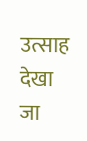उत्साह देखा जा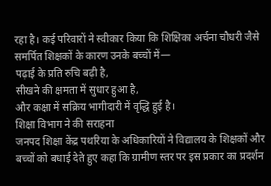रहा है। कई परिवारों ने स्वीकार किया कि शिक्षिका अर्चना चौधरी जैसे समर्पित शिक्षकों के कारण उनके बच्चों में—
पढ़ाई के प्रति रुचि बढ़ी है,
सीखने की क्षमता में सुधार हुआ है,
और कक्षा में सक्रिय भागीदारी में वृद्धि हुई है।
शिक्षा विभाग ने की सराहना
जनपद शिक्षा केंद्र पथरिया के अधिकारियों ने विद्यालय के शिक्षकों और बच्चों को बधाई देते हुए कहा कि ग्रामीण स्तर पर इस प्रकार का प्रदर्शन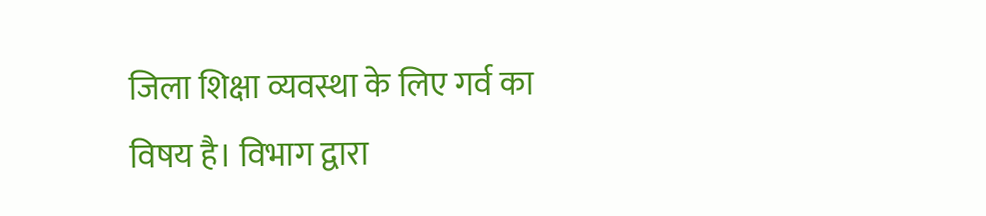जिला शिक्षा व्यवस्था के लिए गर्व का विषय है। विभाग द्वारा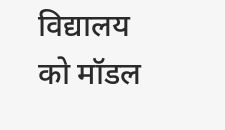विद्यालय को मॉडल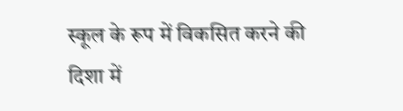स्कूल के रूप में विकसित करने की दिशा में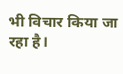भी विचार किया जा रहा है।